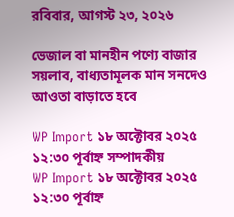রবিবার, আগস্ট ২৩, ২০২৬

ভেজাল বা মানহীন পণ্যে বাজার সয়লাব, বাধ্যতামূলক মান সনদেও আওতা বাড়াতে হবে

WP Import ১৮ অক্টোবর ২০২৫ ১২:৩০ পূর্বাহ্ন সম্পাদকীয়
WP Import ১৮ অক্টোবর ২০২৫ ১২:৩০ পূর্বাহ্ন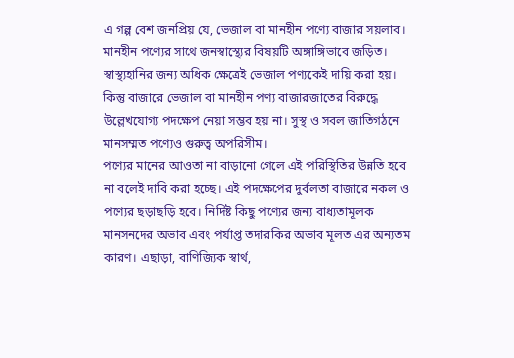এ গল্প বেশ জনপ্রিয় যে, ভেজাল বা মানহীন পণ্যে বাজার সয়লাব। মানহীন পণ্যের সাথে জনস্বাস্থ্যের বিষয়টি অঙ্গাঙ্গিভাবে জড়িত। স্বাস্থ্যহানির জন্য অধিক ক্ষেত্রেই ভেজাল পণ্যকেই দায়ি করা হয়। কিন্তু বাজারে ভেজাল বা মানহীন পণ্য বাজারজাতের বিরুদ্ধে উল্লেখযোগ্য পদক্ষেপ নেয়া সম্ভব হয় না। সুস্থ ও সবল জাতিগঠনে মানসম্মত পণ্যেও গুরুত্ব অপরিসীম।
পণ্যের মানের আওতা না বাড়ানো গেলে এই পরিস্থিতির উন্নতি হবে না বলেই দাবি করা হচ্ছে। এই পদক্ষেপের দুর্বলতা বাজারে নকল ও পণ্যের ছড়াছড়ি হবে। নির্দিষ্ট কিছু পণ্যের জন্য বাধ্যতামূলক মানসনদের অভাব এবং পর্যাপ্ত তদারকির অভাব মূলত এর অন্যতম কারণ। এছাড়া, বাণিজ্যিক স্বার্থ,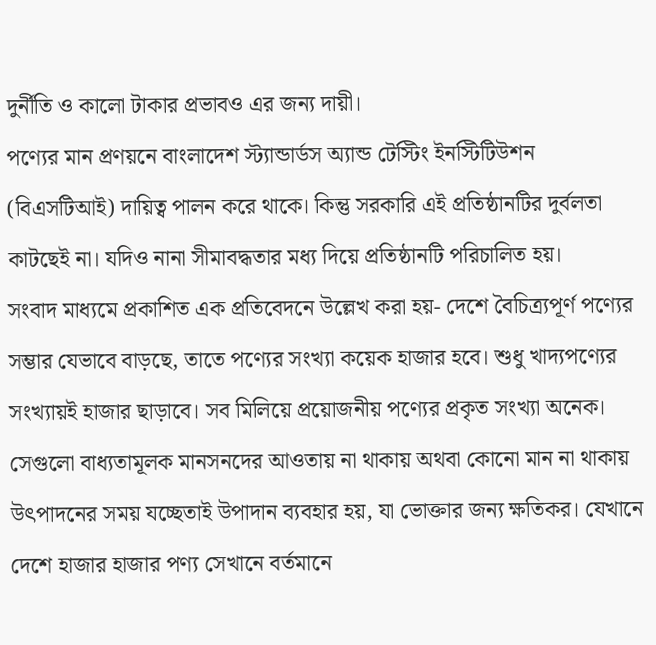দুর্নীতি ও কালো টাকার প্রভাবও এর জন্য দায়ী।
পণ্যের মান প্রণয়নে বাংলাদেশ স্ট্যান্ডার্ডস অ্যান্ড টেস্টিং ইনস্টিটিউশন (বিএসটিআই) দায়িত্ব পালন করে থাকে। কিন্তু সরকারি এই প্রতিষ্ঠানটির দুর্বলতা কাটছেই না। যদিও নানা সীমাবদ্ধতার মধ্য দিয়ে প্রতিষ্ঠানটি পরিচালিত হয়।
সংবাদ মাধ্যমে প্রকাশিত এক প্রতিবেদনে উল্লেখ করা হয়- দেশে বৈচিত্র্যপূর্ণ পণ্যের সম্ভার যেভাবে বাড়ছে, তাতে পণ্যের সংখ্যা কয়েক হাজার হবে। শুধু খাদ্যপণ্যের সংখ্যায়ই হাজার ছাড়াবে। সব মিলিয়ে প্রয়োজনীয় পণ্যের প্রকৃত সংখ্যা অনেক। সেগুলো বাধ্যতামূলক মানসনদের আওতায় না থাকায় অথবা কোনো মান না থাকায় উৎপাদনের সময় যচ্ছেতাই উপাদান ব্যবহার হয়, যা ভোক্তার জন্য ক্ষতিকর। যেখানে দেশে হাজার হাজার পণ্য সেখানে বর্তমানে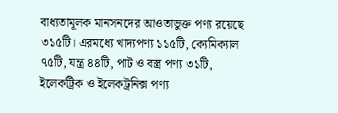বাধ্যতামূলক মানসনদের আওতাভুক্ত পণ্য রয়েছে ৩১৫টি। এরমধ্যে খাদ্যপণ্য ১১৫টি, ক্যেমিক্যাল ৭৫টি, যন্ত্র ৪৪টি, পাট ও বস্ত্র পণ্য ৩১টি, ইলেকট্রিক ও ইলেকট্রনিক্স পণ্য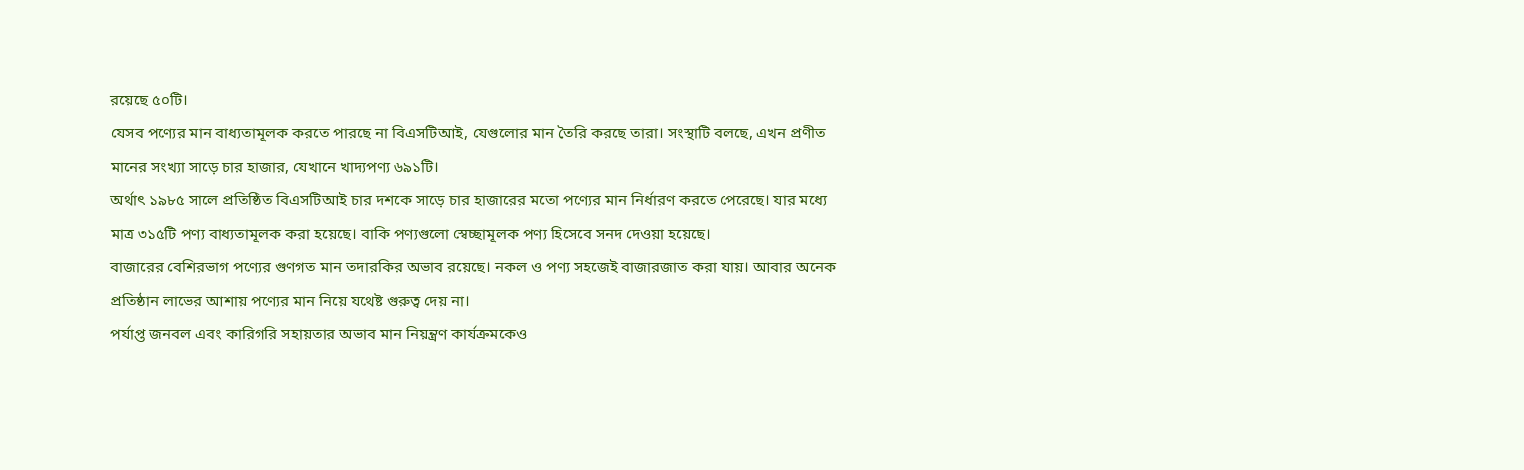রয়েছে ৫০টি।
যেসব পণ্যের মান বাধ্যতামূলক করতে পারছে না বিএসটিআই, যেগুলোর মান তৈরি করছে তারা। সংস্থাটি বলছে, এখন প্রণীত মানের সংখ্যা সাড়ে চার হাজার, যেখানে খাদ্যপণ্য ৬৯১টি।
অর্থাৎ ১৯৮৫ সালে প্রতিষ্ঠিত বিএসটিআই চার দশকে সাড়ে চার হাজারের মতো পণ্যের মান নির্ধারণ করতে পেরেছে। যার মধ্যে মাত্র ৩১৫টি পণ্য বাধ্যতামূলক করা হয়েছে। বাকি পণ্যগুলো স্বেচ্ছামূলক পণ্য হিসেবে সনদ দেওয়া হয়েছে।
বাজারের বেশিরভাগ পণ্যের গুণগত মান তদারকির অভাব রয়েছে। নকল ও পণ্য সহজেই বাজারজাত করা যায়। আবার অনেক প্রতিষ্ঠান লাভের আশায় পণ্যের মান নিয়ে যথেষ্ট গুরুত্ব দেয় না।
পর্যাপ্ত জনবল এবং কারিগরি সহায়তার অভাব মান নিয়ন্ত্রণ কার্যক্রমকেও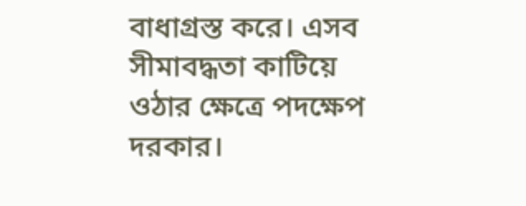বাধাগ্রস্ত করে। এসব সীমাবদ্ধতা কাটিয়ে ওঠার ক্ষেত্রে পদক্ষেপ দরকার।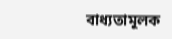বাধ্যতামূলক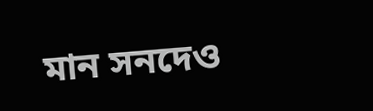মান সনদেও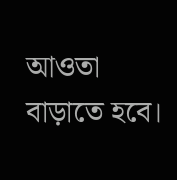আওতা বাড়াতে হবে।